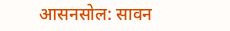आसनसोल: सावन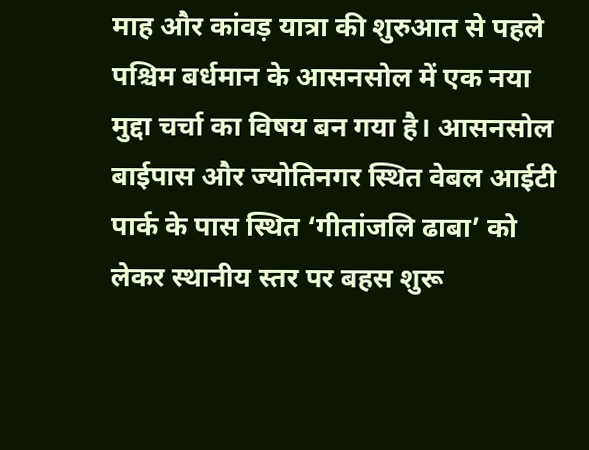माह और कांवड़ यात्रा की शुरुआत से पहले पश्चिम बर्धमान के आसनसोल में एक नया मुद्दा चर्चा का विषय बन गया है। आसनसोल बाईपास और ज्योतिनगर स्थित वेबल आईटी पार्क के पास स्थित ‘गीतांजलि ढाबा’ को लेकर स्थानीय स्तर पर बहस शुरू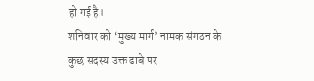हो गई है।
शनिवार को ‘मुख्य मार्ग’ नामक संगठन के कुछ सदस्य उक्त ढाबे पर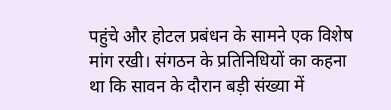पहुंचे और होटल प्रबंधन के सामने एक विशेष मांग रखी। संगठन के प्रतिनिधियों का कहना था कि सावन के दौरान बड़ी संख्या में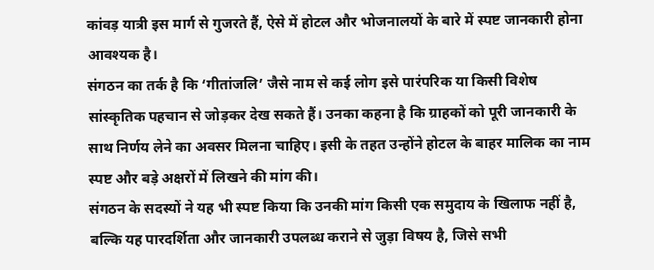कांवड़ यात्री इस मार्ग से गुजरते हैं, ऐसे में होटल और भोजनालयों के बारे में स्पष्ट जानकारी होना आवश्यक है।
संगठन का तर्क है कि ‘गीतांजलि’ जैसे नाम से कई लोग इसे पारंपरिक या किसी विशेष सांस्कृतिक पहचान से जोड़कर देख सकते हैं। उनका कहना है कि ग्राहकों को पूरी जानकारी के साथ निर्णय लेने का अवसर मिलना चाहिए। इसी के तहत उन्होंने होटल के बाहर मालिक का नाम स्पष्ट और बड़े अक्षरों में लिखने की मांग की।
संगठन के सदस्यों ने यह भी स्पष्ट किया कि उनकी मांग किसी एक समुदाय के खिलाफ नहीं है, बल्कि यह पारदर्शिता और जानकारी उपलब्ध कराने से जुड़ा विषय है, जिसे सभी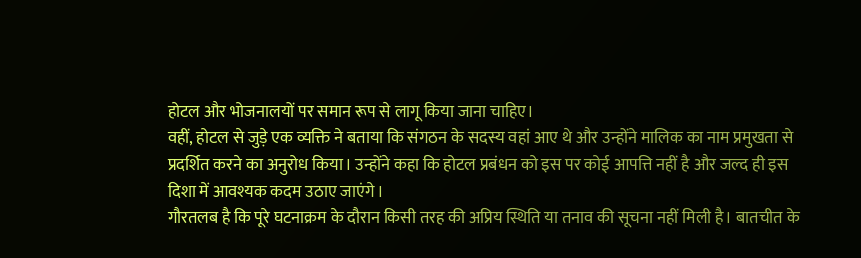होटल और भोजनालयों पर समान रूप से लागू किया जाना चाहिए।
वहीं, होटल से जुड़े एक व्यक्ति ने बताया कि संगठन के सदस्य वहां आए थे और उन्होंने मालिक का नाम प्रमुखता से प्रदर्शित करने का अनुरोध किया। उन्होंने कहा कि होटल प्रबंधन को इस पर कोई आपत्ति नहीं है और जल्द ही इस दिशा में आवश्यक कदम उठाए जाएंगे।
गौरतलब है कि पूरे घटनाक्रम के दौरान किसी तरह की अप्रिय स्थिति या तनाव की सूचना नहीं मिली है। बातचीत के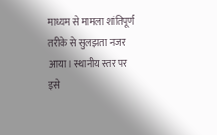माध्यम से मामला शांतिपूर्ण तरीके से सुलझता नजर आया। स्थानीय स्तर पर इसे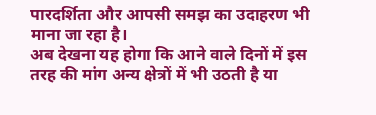पारदर्शिता और आपसी समझ का उदाहरण भी माना जा रहा है।
अब देखना यह होगा कि आने वाले दिनों में इस तरह की मांग अन्य क्षेत्रों में भी उठती है या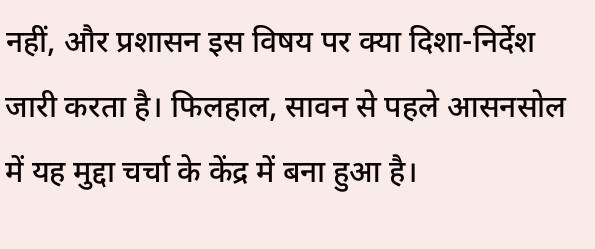नहीं, और प्रशासन इस विषय पर क्या दिशा-निर्देश जारी करता है। फिलहाल, सावन से पहले आसनसोल में यह मुद्दा चर्चा के केंद्र में बना हुआ है।